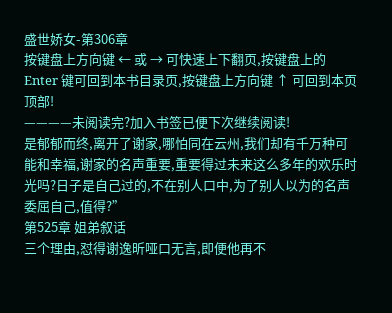盛世娇女-第306章
按键盘上方向键 ← 或 → 可快速上下翻页,按键盘上的 Enter 键可回到本书目录页,按键盘上方向键 ↑ 可回到本页顶部!
————未阅读完?加入书签已便下次继续阅读!
是郁郁而终,离开了谢家,哪怕同在云州,我们却有千万种可能和幸福,谢家的名声重要,重要得过未来这么多年的欢乐时光吗?日子是自己过的,不在别人口中,为了别人以为的名声委屈自己,值得?”
第525章 姐弟叙话
三个理由,怼得谢逸昕哑口无言,即便他再不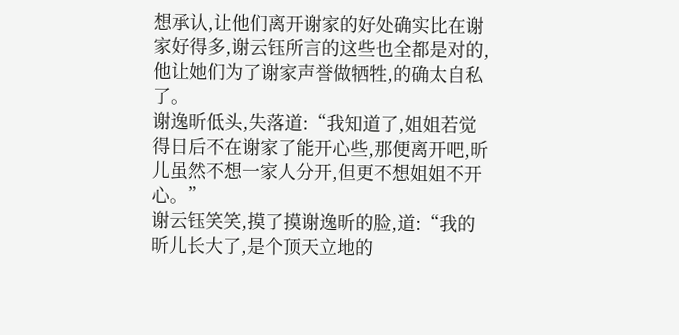想承认,让他们离开谢家的好处确实比在谢家好得多,谢云钰所言的这些也全都是对的,他让她们为了谢家声誉做牺牲,的确太自私了。
谢逸昕低头,失落道:“我知道了,姐姐若觉得日后不在谢家了能开心些,那便离开吧,昕儿虽然不想一家人分开,但更不想姐姐不开心。”
谢云钰笑笑,摸了摸谢逸昕的脸,道:“我的昕儿长大了,是个顶天立地的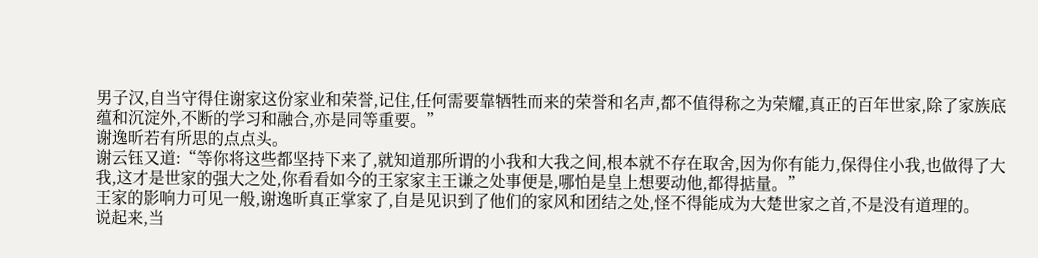男子汉,自当守得住谢家这份家业和荣誉,记住,任何需要靠牺牲而来的荣誉和名声,都不值得称之为荣耀,真正的百年世家,除了家族底蕴和沉淀外,不断的学习和融合,亦是同等重要。”
谢逸昕若有所思的点点头。
谢云钰又道:“等你将这些都坚持下来了,就知道那所谓的小我和大我之间,根本就不存在取舍,因为你有能力,保得住小我,也做得了大我,这才是世家的强大之处,你看看如今的王家家主王谦之处事便是,哪怕是皇上想要动他,都得掂量。”
王家的影响力可见一般,谢逸昕真正掌家了,自是见识到了他们的家风和团结之处,怪不得能成为大楚世家之首,不是没有道理的。
说起来,当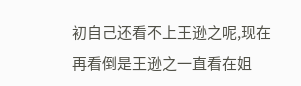初自己还看不上王逊之呢,现在再看倒是王逊之一直看在姐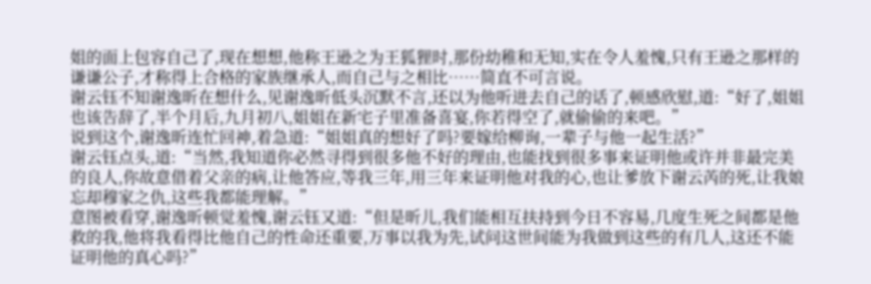姐的面上包容自己了,现在想想,他称王逊之为王狐狸时,那份幼稚和无知,实在令人羞愧,只有王逊之那样的谦谦公子,才称得上合格的家族继承人,而自己与之相比……简直不可言说。
谢云钰不知谢逸昕在想什么,见谢逸昕低头沉默不言,还以为他听进去自己的话了,顿感欣慰,道:“好了,姐姐也该告辞了,半个月后,九月初八,姐姐在新宅子里准备喜宴,你若得空了,就偷偷的来吧。”
说到这个,谢逸昕连忙回神,着急道:“姐姐真的想好了吗?要嫁给柳询,一辈子与他一起生活?”
谢云钰点头,道:“当然,我知道你必然寻得到很多他不好的理由,也能找到很多事来证明他或许并非最完美的良人,你故意借着父亲的病,让他答应,等我三年,用三年来证明他对我的心,也让爹放下谢云芮的死,让我娘忘却穆家之仇,这些我都能理解。”
意图被看穿,谢逸昕顿觉羞愧,谢云钰又道:“但是昕儿,我们能相互扶持到今日不容易,几度生死之间都是他救的我,他将我看得比他自己的性命还重要,万事以我为先,试问这世间能为我做到这些的有几人,这还不能证明他的真心吗?”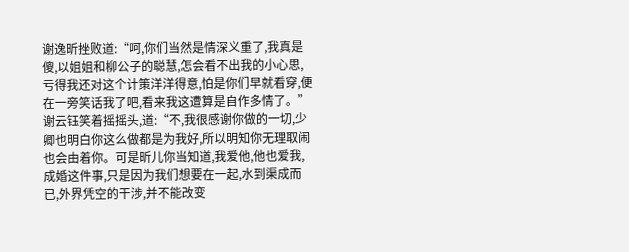谢逸昕挫败道:“呵,你们当然是情深义重了,我真是傻,以姐姐和柳公子的聪慧,怎会看不出我的小心思,亏得我还对这个计策洋洋得意,怕是你们早就看穿,便在一旁笑话我了吧,看来我这遭算是自作多情了。”
谢云钰笑着摇摇头,道:“不,我很感谢你做的一切,少卿也明白你这么做都是为我好,所以明知你无理取闹也会由着你。可是昕儿你当知道,我爱他,他也爱我,成婚这件事,只是因为我们想要在一起,水到渠成而已,外界凭空的干涉,并不能改变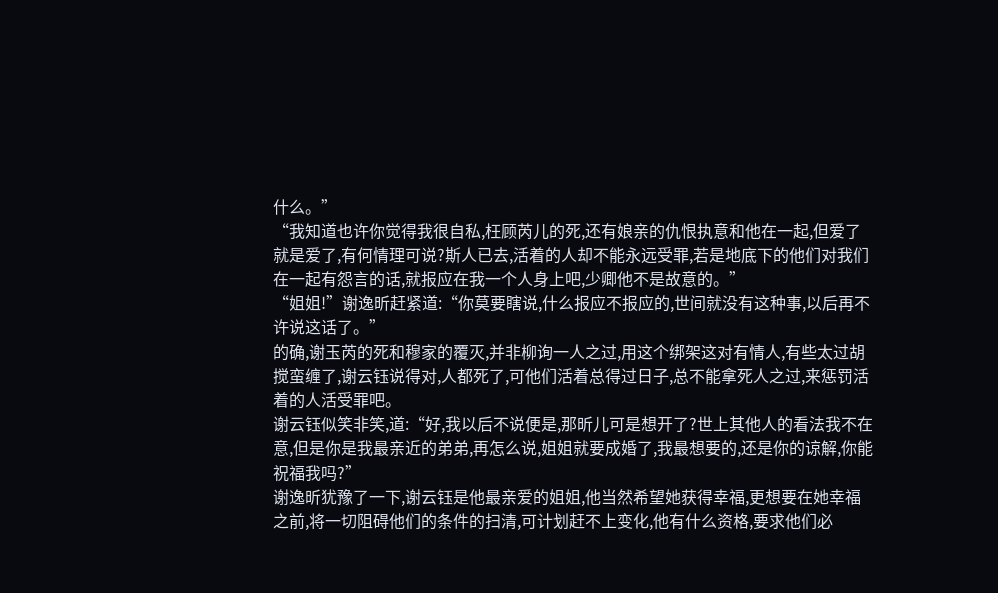什么。”
“我知道也许你觉得我很自私,枉顾芮儿的死,还有娘亲的仇恨执意和他在一起,但爱了就是爱了,有何情理可说?斯人已去,活着的人却不能永远受罪,若是地底下的他们对我们在一起有怨言的话,就报应在我一个人身上吧,少卿他不是故意的。”
“姐姐!”谢逸昕赶紧道:“你莫要瞎说,什么报应不报应的,世间就没有这种事,以后再不许说这话了。”
的确,谢玉芮的死和穆家的覆灭,并非柳询一人之过,用这个绑架这对有情人,有些太过胡搅蛮缠了,谢云钰说得对,人都死了,可他们活着总得过日子,总不能拿死人之过,来惩罚活着的人活受罪吧。
谢云钰似笑非笑,道:“好,我以后不说便是,那昕儿可是想开了?世上其他人的看法我不在意,但是你是我最亲近的弟弟,再怎么说,姐姐就要成婚了,我最想要的,还是你的谅解,你能祝福我吗?”
谢逸昕犹豫了一下,谢云钰是他最亲爱的姐姐,他当然希望她获得幸福,更想要在她幸福之前,将一切阻碍他们的条件的扫清,可计划赶不上变化,他有什么资格,要求他们必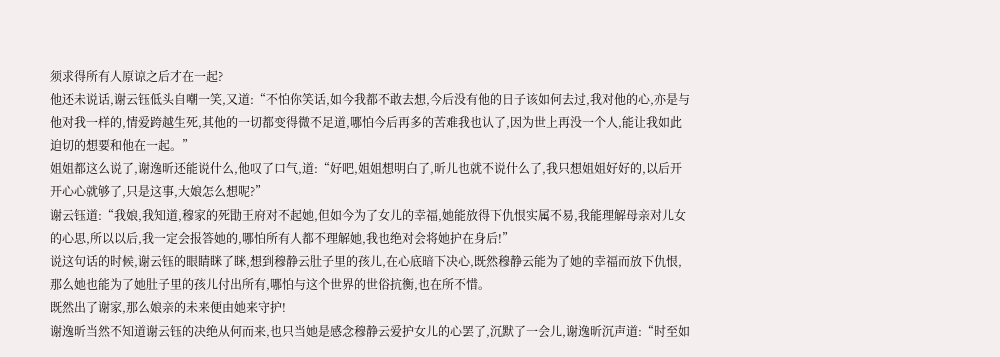须求得所有人原谅之后才在一起?
他还未说话,谢云钰低头自嘲一笑,又道:“不怕你笑话,如今我都不敢去想,今后没有他的日子该如何去过,我对他的心,亦是与他对我一样的,情爱跨越生死,其他的一切都变得微不足道,哪怕今后再多的苦难我也认了,因为世上再没一个人,能让我如此迫切的想要和他在一起。”
姐姐都这么说了,谢逸昕还能说什么,他叹了口气,道:“好吧,姐姐想明白了,昕儿也就不说什么了,我只想姐姐好好的,以后开开心心就够了,只是这事,大娘怎么想呢?”
谢云钰道:“我娘,我知道,穆家的死勖王府对不起她,但如今为了女儿的幸福,她能放得下仇恨实属不易,我能理解母亲对儿女的心思,所以以后,我一定会报答她的,哪怕所有人都不理解她,我也绝对会将她护在身后!”
说这句话的时候,谢云钰的眼睛眯了眯,想到穆静云肚子里的孩儿,在心底暗下决心,既然穆静云能为了她的幸福而放下仇恨,那么她也能为了她肚子里的孩儿付出所有,哪怕与这个世界的世俗抗衡,也在所不惜。
既然出了谢家,那么娘亲的未来便由她来守护!
谢逸昕当然不知道谢云钰的决绝从何而来,也只当她是感念穆静云爱护女儿的心罢了,沉默了一会儿,谢逸昕沉声道:“时至如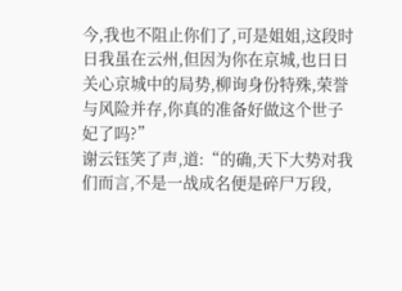今,我也不阻止你们了,可是姐姐,这段时日我虽在云州,但因为你在京城,也日日关心京城中的局势,柳询身份特殊,荣誉与风险并存,你真的准备好做这个世子妃了吗?”
谢云钰笑了声,道:“的确,天下大势对我们而言,不是一战成名便是碎尸万段,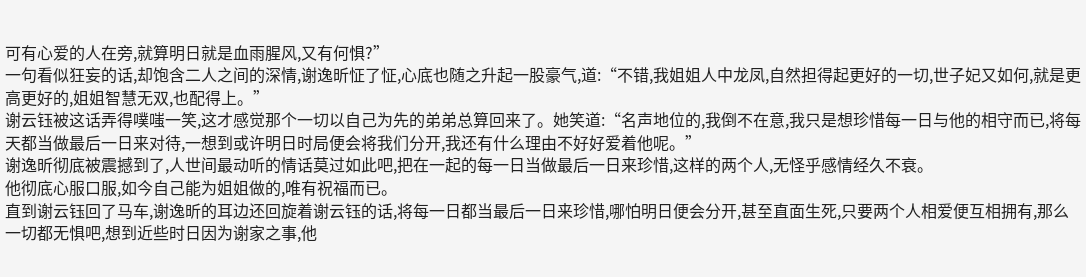可有心爱的人在旁,就算明日就是血雨腥风,又有何惧?”
一句看似狂妄的话,却饱含二人之间的深情,谢逸昕怔了怔,心底也随之升起一股豪气,道:“不错,我姐姐人中龙凤,自然担得起更好的一切,世子妃又如何,就是更高更好的,姐姐智慧无双,也配得上。”
谢云钰被这话弄得噗嗤一笑,这才感觉那个一切以自己为先的弟弟总算回来了。她笑道:“名声地位的,我倒不在意,我只是想珍惜每一日与他的相守而已,将每天都当做最后一日来对待,一想到或许明日时局便会将我们分开,我还有什么理由不好好爱着他呢。”
谢逸昕彻底被震撼到了,人世间最动听的情话莫过如此吧,把在一起的每一日当做最后一日来珍惜,这样的两个人,无怪乎感情经久不衰。
他彻底心服口服,如今自己能为姐姐做的,唯有祝福而已。
直到谢云钰回了马车,谢逸昕的耳边还回旋着谢云钰的话,将每一日都当最后一日来珍惜,哪怕明日便会分开,甚至直面生死,只要两个人相爱便互相拥有,那么一切都无惧吧,想到近些时日因为谢家之事,他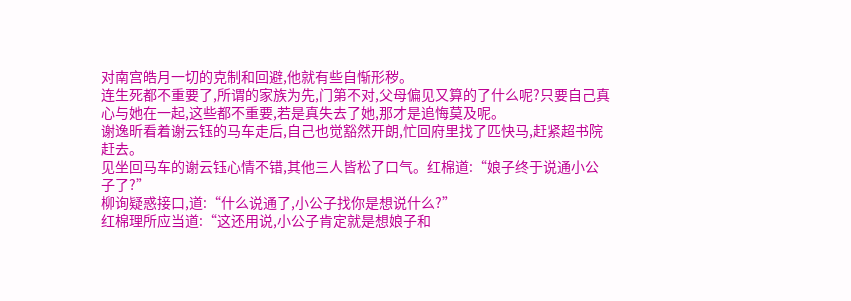对南宫皓月一切的克制和回避,他就有些自惭形秽。
连生死都不重要了,所谓的家族为先,门第不对,父母偏见又算的了什么呢?只要自己真心与她在一起,这些都不重要,若是真失去了她,那才是追悔莫及呢。
谢逸昕看着谢云钰的马车走后,自己也觉豁然开朗,忙回府里找了匹快马,赶紧超书院赶去。
见坐回马车的谢云钰心情不错,其他三人皆松了口气。红棉道:“娘子终于说通小公子了?”
柳询疑惑接口,道:“什么说通了,小公子找你是想说什么?”
红棉理所应当道:“这还用说,小公子肯定就是想娘子和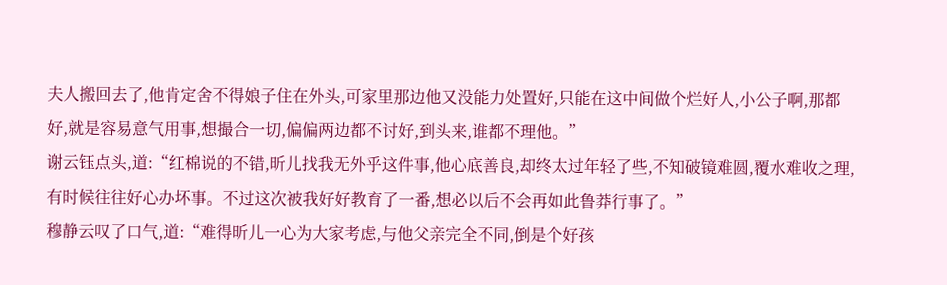夫人搬回去了,他肯定舍不得娘子住在外头,可家里那边他又没能力处置好,只能在这中间做个烂好人,小公子啊,那都好,就是容易意气用事,想撮合一切,偏偏两边都不讨好,到头来,谁都不理他。”
谢云钰点头,道:“红棉说的不错,昕儿找我无外乎这件事,他心底善良,却终太过年轻了些,不知破镜难圆,覆水难收之理,有时候往往好心办坏事。不过这次被我好好教育了一番,想必以后不会再如此鲁莽行事了。”
穆静云叹了口气,道:“难得昕儿一心为大家考虑,与他父亲完全不同,倒是个好孩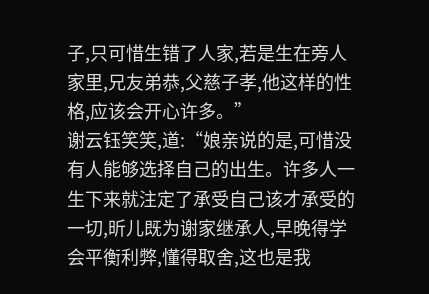子,只可惜生错了人家,若是生在旁人家里,兄友弟恭,父慈子孝,他这样的性格,应该会开心许多。”
谢云钰笑笑,道:“娘亲说的是,可惜没有人能够选择自己的出生。许多人一生下来就注定了承受自己该才承受的一切,昕儿既为谢家继承人,早晚得学会平衡利弊,懂得取舍,这也是我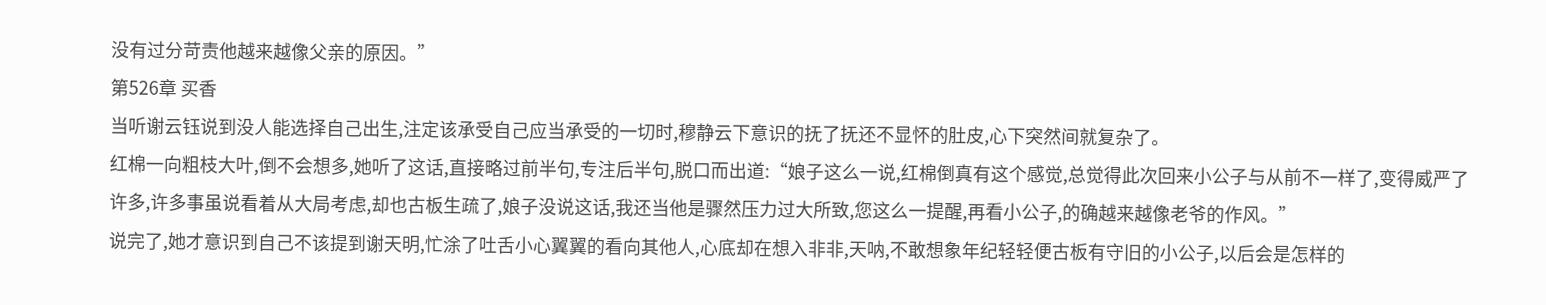没有过分苛责他越来越像父亲的原因。”
第526章 买香
当听谢云钰说到没人能选择自己出生,注定该承受自己应当承受的一切时,穆静云下意识的抚了抚还不显怀的肚皮,心下突然间就复杂了。
红棉一向粗枝大叶,倒不会想多,她听了这话,直接略过前半句,专注后半句,脱口而出道:“娘子这么一说,红棉倒真有这个感觉,总觉得此次回来小公子与从前不一样了,变得威严了许多,许多事虽说看着从大局考虑,却也古板生疏了,娘子没说这话,我还当他是骤然压力过大所致,您这么一提醒,再看小公子,的确越来越像老爷的作风。”
说完了,她才意识到自己不该提到谢天明,忙涂了吐舌小心翼翼的看向其他人,心底却在想入非非,天呐,不敢想象年纪轻轻便古板有守旧的小公子,以后会是怎样的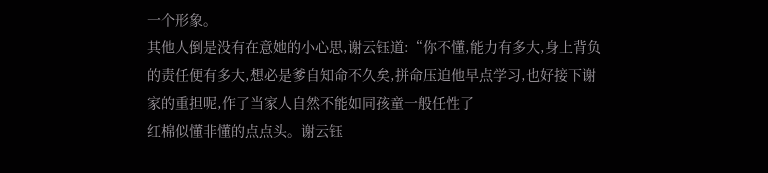一个形象。
其他人倒是没有在意她的小心思,谢云钰道:“你不懂,能力有多大,身上背负的责任便有多大,想必是爹自知命不久矣,拼命压迫他早点学习,也好接下谢家的重担呢,作了当家人自然不能如同孩童一般任性了
红棉似懂非懂的点点头。谢云钰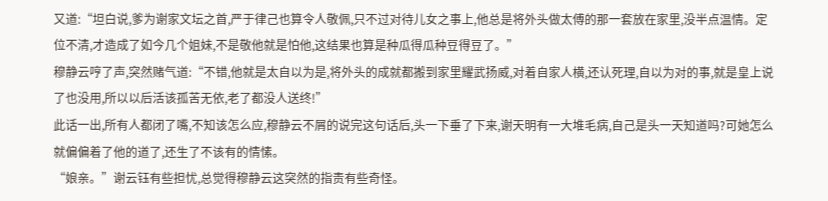又道:“坦白说,爹为谢家文坛之首,严于律己也算令人敬佩,只不过对待儿女之事上,他总是将外头做太傅的那一套放在家里,没半点温情。定位不清,才造成了如今几个姐妹,不是敬他就是怕他,这结果也算是种瓜得瓜种豆得豆了。”
穆静云哼了声,突然赌气道:“不错,他就是太自以为是,将外头的成就都搬到家里耀武扬威,对着自家人横,还认死理,自以为对的事,就是皇上说了也没用,所以以后活该孤苦无依,老了都没人送终!”
此话一出,所有人都闭了嘴,不知该怎么应,穆静云不屑的说完这句话后,头一下垂了下来,谢天明有一大堆毛病,自己是头一天知道吗?可她怎么就偏偏着了他的道了,还生了不该有的情愫。
“娘亲。”谢云钰有些担忧,总觉得穆静云这突然的指责有些奇怪。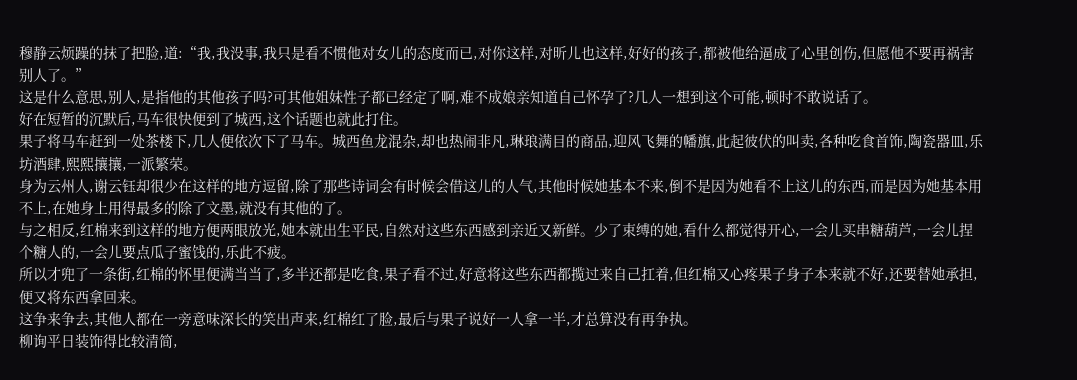穆静云烦躁的抹了把脸,道:“我,我没事,我只是看不惯他对女儿的态度而已,对你这样,对昕儿也这样,好好的孩子,都被他给逼成了心里创伤,但愿他不要再祸害别人了。”
这是什么意思,别人,是指他的其他孩子吗?可其他姐妹性子都已经定了啊,难不成娘亲知道自己怀孕了?几人一想到这个可能,顿时不敢说话了。
好在短暂的沉默后,马车很快便到了城西,这个话题也就此打住。
果子将马车赶到一处茶楼下,几人便依次下了马车。城西鱼龙混杂,却也热闹非凡,琳琅满目的商品,迎风飞舞的幡旗,此起彼伏的叫卖,各种吃食首饰,陶瓷器皿,乐坊酒肆,熙熙攘攘,一派繁荣。
身为云州人,谢云钰却很少在这样的地方逗留,除了那些诗词会有时候会借这儿的人气,其他时候她基本不来,倒不是因为她看不上这儿的东西,而是因为她基本用不上,在她身上用得最多的除了文墨,就没有其他的了。
与之相反,红棉来到这样的地方便两眼放光,她本就出生平民,自然对这些东西感到亲近又新鲜。少了束缚的她,看什么都觉得开心,一会儿买串糖葫芦,一会儿捏个糖人的,一会儿要点瓜子蜜饯的,乐此不疲。
所以才兜了一条街,红棉的怀里便满当当了,多半还都是吃食,果子看不过,好意将这些东西都揽过来自己扛着,但红棉又心疼果子身子本来就不好,还要替她承担,便又将东西拿回来。
这争来争去,其他人都在一旁意味深长的笑出声来,红棉红了脸,最后与果子说好一人拿一半,才总算没有再争执。
柳询平日装饰得比较清简,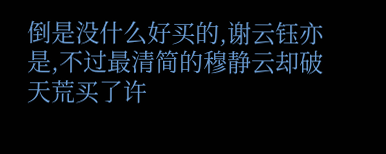倒是没什么好买的,谢云钰亦是,不过最清简的穆静云却破天荒买了许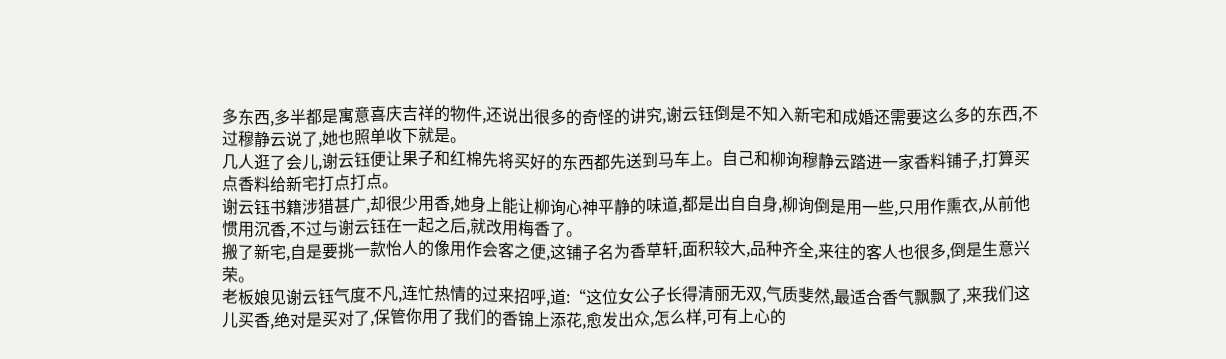多东西,多半都是寓意喜庆吉祥的物件,还说出很多的奇怪的讲究,谢云钰倒是不知入新宅和成婚还需要这么多的东西,不过穆静云说了,她也照单收下就是。
几人逛了会儿,谢云钰便让果子和红棉先将买好的东西都先送到马车上。自己和柳询穆静云踏进一家香料铺子,打算买点香料给新宅打点打点。
谢云钰书籍涉猎甚广,却很少用香,她身上能让柳询心神平静的味道,都是出自自身,柳询倒是用一些,只用作熏衣,从前他惯用沉香,不过与谢云钰在一起之后,就改用梅香了。
搬了新宅,自是要挑一款怡人的像用作会客之便,这铺子名为香草轩,面积较大,品种齐全,来往的客人也很多,倒是生意兴荣。
老板娘见谢云钰气度不凡,连忙热情的过来招呼,道:“这位女公子长得清丽无双,气质斐然,最适合香气飘飘了,来我们这儿买香,绝对是买对了,保管你用了我们的香锦上添花,愈发出众,怎么样,可有上心的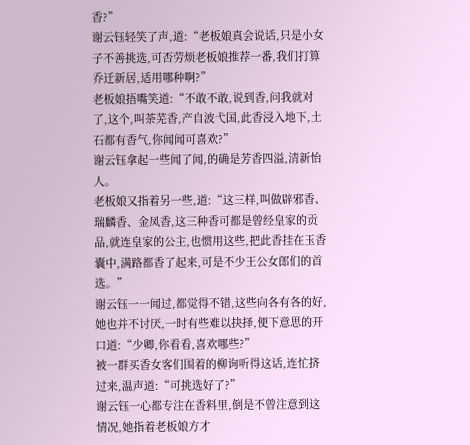香?”
谢云钰轻笑了声,道:“老板娘真会说话,只是小女子不善挑选,可否劳烦老板娘推荐一番,我们打算乔迁新居,适用哪种啊?”
老板娘捂嘴笑道:“不敢不敢,说到香,问我就对了,这个,叫荼芜香,产自波弋国,此香浸入地下,土石都有香气,你闻闻可喜欢?”
谢云钰拿起一些闻了闻,的确是芳香四溢,清新怡人。
老板娘又指着另一些,道:“这三样,叫做辟邪香、瑞麟香、金凤香,这三种香可都是曾经皇家的贡品,就连皇家的公主,也惯用这些,把此香挂在玉香囊中,满路都香了起来,可是不少王公女郎们的首选。”
谢云钰一一闻过,都觉得不错,这些向各有各的好,她也并不讨厌,一时有些难以抉择,便下意思的开口道:“少卿,你看看,喜欢哪些?”
被一群买香女客们围着的柳询听得这话,连忙挤过来,温声道:“可挑选好了?”
谢云钰一心都专注在香料里,倒是不曾注意到这情况,她指着老板娘方才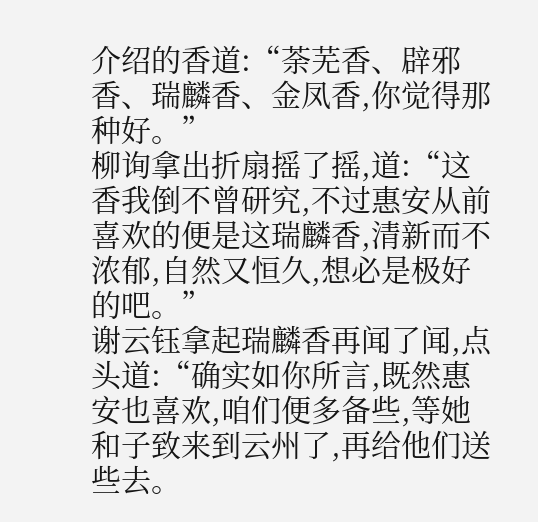介绍的香道:“荼芜香、辟邪香、瑞麟香、金凤香,你觉得那种好。”
柳询拿出折扇摇了摇,道:“这香我倒不曾研究,不过惠安从前喜欢的便是这瑞麟香,清新而不浓郁,自然又恒久,想必是极好的吧。”
谢云钰拿起瑞麟香再闻了闻,点头道:“确实如你所言,既然惠安也喜欢,咱们便多备些,等她和子致来到云州了,再给他们送些去。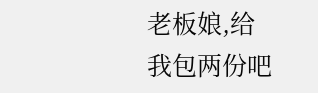老板娘,给我包两份吧